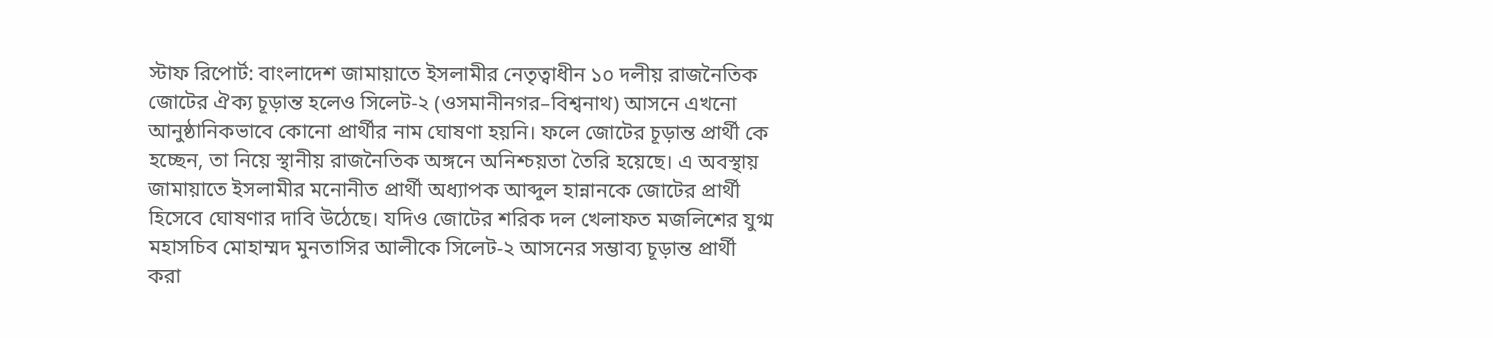স্টাফ রিপোর্ট: বাংলাদেশ জামায়াতে ইসলামীর নেতৃত্বাধীন ১০ দলীয় রাজনৈতিক জোটের ঐক্য চূড়ান্ত হলেও সিলেট-২ (ওসমানীনগর–বিশ্বনাথ) আসনে এখনো আনুষ্ঠানিকভাবে কোনো প্রার্থীর নাম ঘোষণা হয়নি। ফলে জোটের চূড়ান্ত প্রার্থী কে হচ্ছেন, তা নিয়ে স্থানীয় রাজনৈতিক অঙ্গনে অনিশ্চয়তা তৈরি হয়েছে। এ অবস্থায় জামায়াতে ইসলামীর মনোনীত প্রার্থী অধ্যাপক আব্দুল হান্নানকে জোটের প্রার্থী হিসেবে ঘোষণার দাবি উঠেছে। যদিও জোটের শরিক দল খেলাফত মজলিশের যুগ্ম মহাসচিব মোহাম্মদ মুনতাসির আলীকে সিলেট-২ আসনের সম্ভাব্য চূড়ান্ত প্রার্থী করা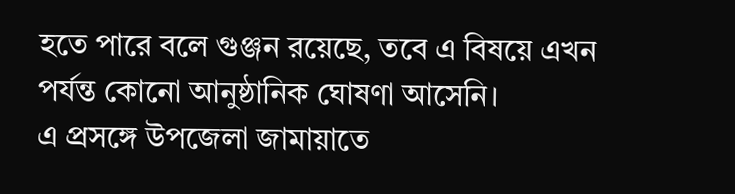হতে পারে বলে গুঞ্জন রয়েছে, তবে এ বিষয়ে এখন পর্যন্ত কোনো আনুষ্ঠানিক ঘোষণা আসেনি।
এ প্রসঙ্গে উপজেলা জামায়াতে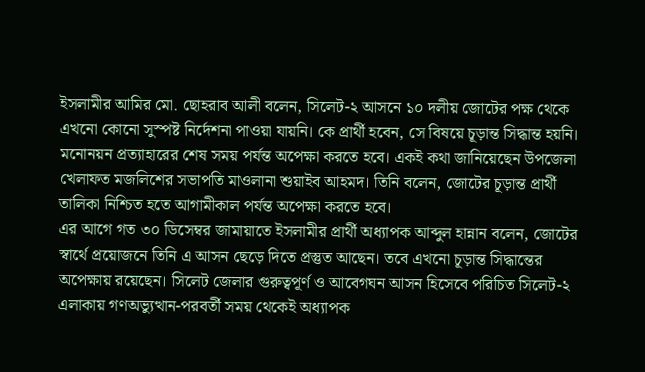ইসলামীর আমির মো. ছোহরাব আলী বলেন, সিলেট-২ আসনে ১০ দলীয় জোটের পক্ষ থেকে এখনো কোনো সুস্পষ্ট নির্দেশনা পাওয়া যায়নি। কে প্রার্থী হবেন, সে বিষয়ে চূড়ান্ত সিদ্ধান্ত হয়নি। মনোনয়ন প্রত্যাহারের শেষ সময় পর্যন্ত অপেক্ষা করতে হবে। একই কথা জানিয়েছেন উপজেলা খেলাফত মজলিশের সভাপতি মাওলানা শুয়াইব আহমদ। তিনি বলেন, জোটের চূড়ান্ত প্রার্থী তালিকা নিশ্চিত হতে আগামীকাল পর্যন্ত অপেক্ষা করতে হবে।
এর আগে গত ৩০ ডিসেম্বর জামায়াতে ইসলামীর প্রার্থী অধ্যাপক আব্দুল হান্নান বলেন, জোটের স্বার্থে প্রয়োজনে তিনি এ আসন ছেড়ে দিতে প্রস্তুত আছেন। তবে এখনো চূড়ান্ত সিদ্ধান্তের অপেক্ষায় রয়েছেন। সিলেট জেলার গুরুত্বপূর্ণ ও আবেগঘন আসন হিসেবে পরিচিত সিলেট-২ এলাকায় গণঅভ্যুত্থান-পরবর্তী সময় থেকেই অধ্যাপক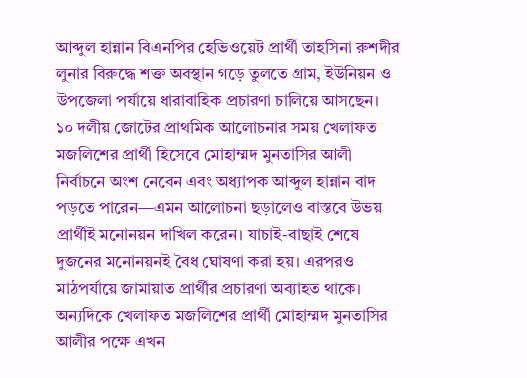আব্দুল হান্নান বিএনপির হেভিওয়েট প্রার্থী তাহসিনা রুশদীর লুনার বিরুদ্ধে শক্ত অবস্থান গড়ে তুলতে গ্রাম, ইউনিয়ন ও উপজেলা পর্যায়ে ধারাবাহিক প্রচারণা চালিয়ে আসছেন।
১০ দলীয় জোটের প্রাথমিক আলোচনার সময় খেলাফত মজলিশের প্রার্থী হিসেবে মোহাম্মদ মুনতাসির আলী নির্বাচনে অংশ নেবেন এবং অধ্যাপক আব্দুল হান্নান বাদ পড়তে পারেন—এমন আলোচনা ছড়ালেও বাস্তবে উভয় প্রার্থীই মনোনয়ন দাখিল করেন। যাচাই-বাছাই শেষে দুজনের মনোনয়নই বৈধ ঘোষণা করা হয়। এরপরও মাঠপর্যায়ে জামায়াত প্রার্থীর প্রচারণা অব্যাহত থাকে। অন্যদিকে খেলাফত মজলিশের প্রার্থী মোহাম্মদ মুনতাসির আলীর পক্ষে এখন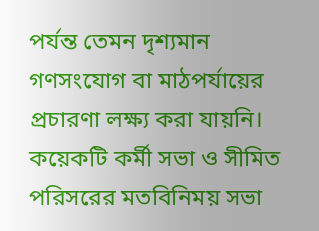পর্যন্ত তেমন দৃশ্যমান গণসংযোগ বা মাঠপর্যায়ের প্রচারণা লক্ষ্য করা যায়নি। কয়েকটি কর্মী সভা ও সীমিত পরিসরের মতবিনিময় সভা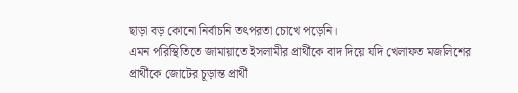ছাড়া বড় কোনো নির্বাচনি তৎপরতা চোখে পড়েনি।
এমন পরিস্থিতিতে জামায়াতে ইসলামীর প্রার্থীকে বাদ দিয়ে যদি খেলাফত মজলিশের প্রার্থীকে জোটের চূড়ান্ত প্রার্থী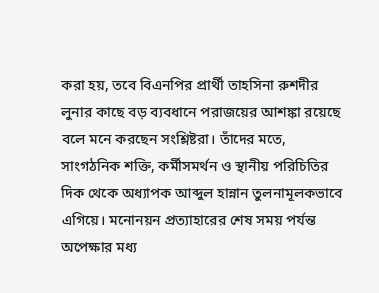করা হয়, তবে বিএনপির প্রার্থী তাহসিনা রুশদীর লুনার কাছে বড় ব্যবধানে পরাজয়ের আশঙ্কা রয়েছে বলে মনে করছেন সংশ্লিষ্টরা। তাঁদের মতে, সাংগঠনিক শক্তি, কর্মীসমর্থন ও স্থানীয় পরিচিতির দিক থেকে অধ্যাপক আব্দুল হান্নান তুলনামূলকভাবে এগিয়ে। মনোনয়ন প্রত্যাহারের শেষ সময় পর্যন্ত অপেক্ষার মধ্য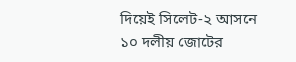দিয়েই সিলেট-২ আসনে ১০ দলীয় জোটের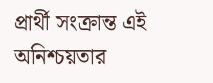প্রার্থী সংক্রান্ত এই অনিশ্চয়তার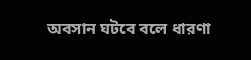অবসান ঘটবে বলে ধারণা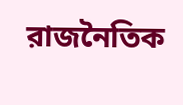রাজনৈতিক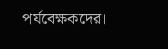পর্যবেক্ষকদের।